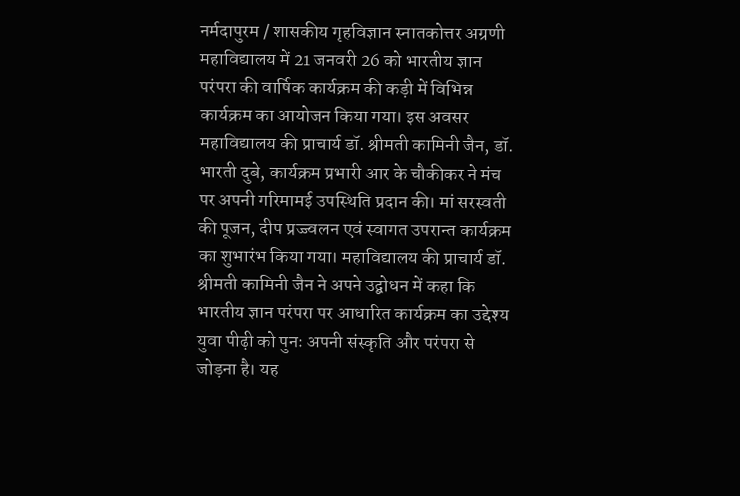नर्मदापुरम / शासकीय गृहविज्ञान स्नातकोत्तर अग्रणी महाविद्यालय में 21 जनवरी 26 को भारतीय ज्ञान परंपरा की वार्षिक कार्यक्रम की कड़ी में विभिन्न कार्यक्रम का आयोजन किया गया। इस अवसर महाविद्यालय की प्राचार्य डॉ. श्रीमती कामिनी जैन, डॉ. भारती दुबे, कार्यक्रम प्रभारी आर के चौकीकर ने मंच पर अपनी गरिमामई उपस्थिति प्रदान की। मां सरस्वती की पूजन, दीप प्रज्ज्वलन एवं स्वागत उपरान्त कार्यक्रम का शुभारंभ किया गया। महाविद्यालय की प्राचार्य डॉ. श्रीमती कामिनी जैन ने अपने उद्बोधन में कहा कि भारतीय ज्ञान परंपरा पर आधारित कार्यक्रम का उद्देश्य युवा पीढ़ी को पुनः अपनी संस्कृति और परंपरा से जोड़ना है। यह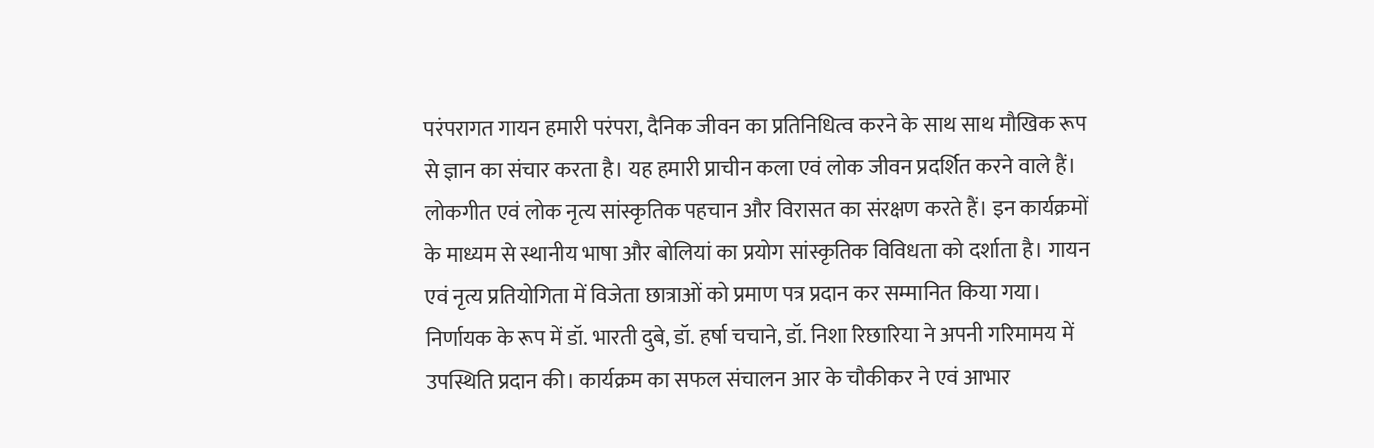परंपरागत गायन हमारी परंपरा, दैनिक जीवन का प्रतिनिधित्व करने के साथ साथ मौखिक रूप से ज्ञान का संचार करता है। यह हमारी प्राचीन कला एवं लोक जीवन प्रदर्शित करने वाले हैं। लोकगीत एवं लोक नृत्य सांस्कृतिक पहचान और विरासत का संरक्षण करते हैं। इन कार्यक्रमों के माध्यम से स्थानीय भाषा और बोलियां का प्रयोग सांस्कृतिक विविधता को दर्शाता है। गायन एवं नृत्य प्रतियोगिता में विजेता छात्राओं को प्रमाण पत्र प्रदान कर सम्मानित किया गया। निर्णायक के रूप में डॉ. भारती दुबे, डॉ. हर्षा चचाने, डॉ. निशा रिछारिया ने अपनी गरिमामय में उपस्थिति प्रदान की। कार्यक्रम का सफल संचालन आर के चौकीकर ने एवं आभार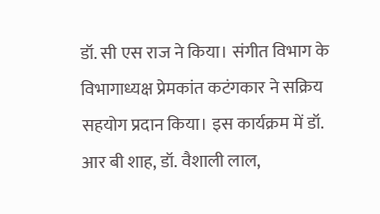डॉ. सी एस राज ने किया। संगीत विभाग के विभागाध्यक्ष प्रेमकांत कटंगकार ने सक्रिय सहयोग प्रदान किया। इस कार्यक्रम में डॉ. आर बी शाह, डॉ. वैशाली लाल,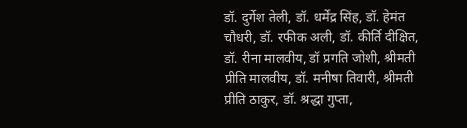डॉ. दुर्गेश तेली, डॉ. धर्मेंद्र सिंह, डॉ. हेमंत चौधरी, डॉ. रफीक अली, डॉ. कीर्ति दीक्षित, डॉ. रीना मालवीय, डॉ प्रगति जोशी, श्रीमती प्रीति मालवीय, डॉ. मनीषा तिवारी, श्रीमती प्रीति ठाकुर, डॉ. श्रद्धा गुप्ता,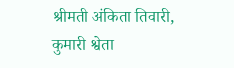श्रीमती अंकिता तिवारी, कुमारी श्वेता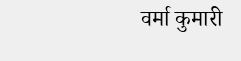वर्मा कुमारी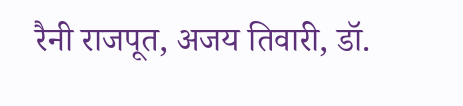रैनी राजपूत, अजय तिवारी, डॉ.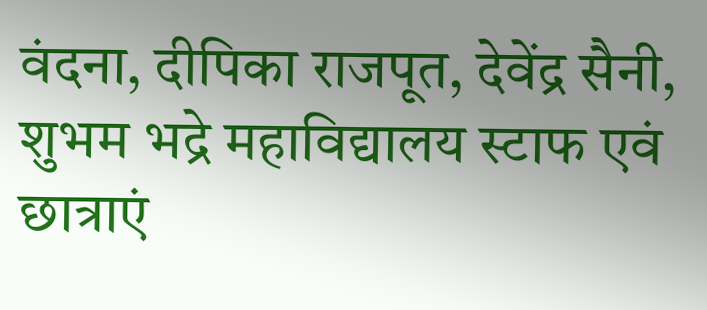वंदना, दीपिका राजपूत, देवेंद्र सैनी, शुभम भद्रे महाविद्यालय स्टाफ एवं छात्राएं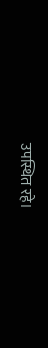उपस्थित रहे।